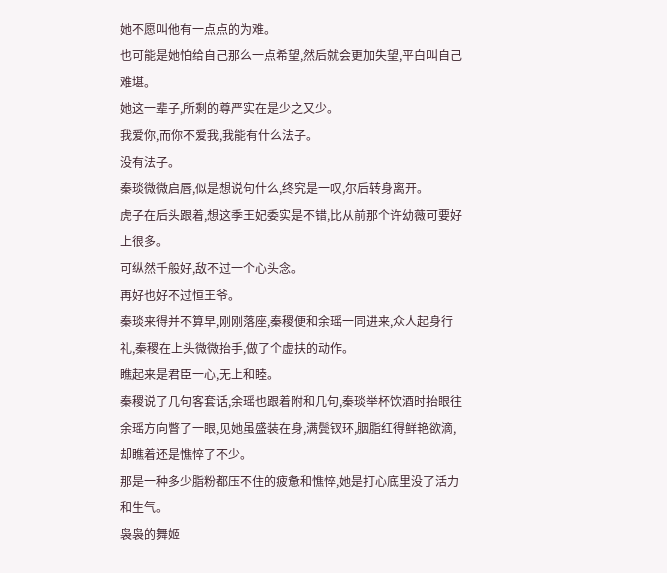她不愿叫他有一点点的为难。
也可能是她怕给自己那么一点希望,然后就会更加失望,平白叫自己难堪。
她这一辈子,所剩的尊严实在是少之又少。
我爱你,而你不爱我,我能有什么法子。
没有法子。
秦琰微微启唇,似是想说句什么,终究是一叹,尔后转身离开。
虎子在后头跟着,想这季王妃委实是不错,比从前那个许幼薇可要好上很多。
可纵然千般好,敌不过一个心头念。
再好也好不过恒王爷。
秦琰来得并不算早,刚刚落座,秦稷便和余瑶一同进来,众人起身行礼,秦稷在上头微微抬手,做了个虚扶的动作。
瞧起来是君臣一心,无上和睦。
秦稷说了几句客套话,余瑶也跟着附和几句,秦琰举杯饮酒时抬眼往余瑶方向瞥了一眼,见她虽盛装在身,满鬓钗环,胭脂红得鲜艳欲滴,却瞧着还是憔悴了不少。
那是一种多少脂粉都压不住的疲惫和憔悴,她是打心底里没了活力和生气。
袅袅的舞姬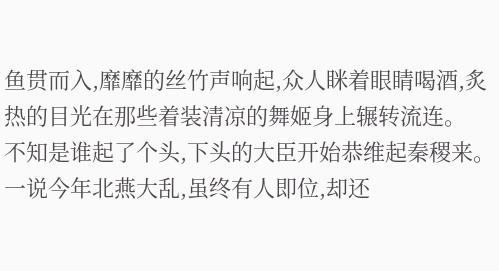鱼贯而入,靡靡的丝竹声响起,众人眯着眼睛喝酒,炙热的目光在那些着装清凉的舞姬身上辗转流连。
不知是谁起了个头,下头的大臣开始恭维起秦稷来。
一说今年北燕大乱,虽终有人即位,却还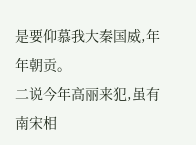是要仰慕我大秦国威,年年朝贡。
二说今年高丽来犯,虽有南宋相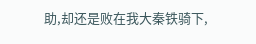助,却还是败在我大秦铁骑下,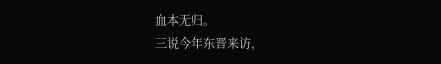血本无归。
三说今年东晋来访,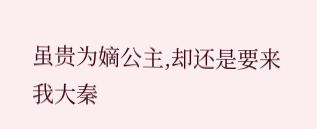虽贵为嫡公主,却还是要来我大秦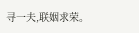寻一夫,联姻求荣。